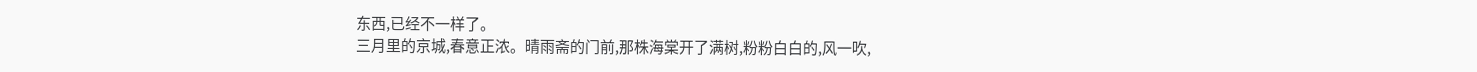东西,已经不一样了。
三月里的京城,春意正浓。晴雨斋的门前,那株海棠开了满树,粉粉白白的,风一吹,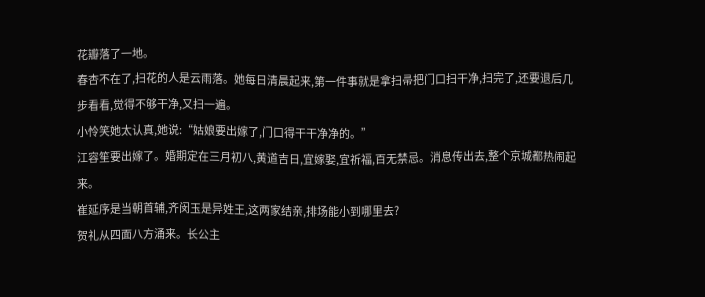花瓣落了一地。
春杏不在了,扫花的人是云雨落。她每日清晨起来,第一件事就是拿扫帚把门口扫干净,扫完了,还要退后几步看看,觉得不够干净,又扫一遍。
小怜笑她太认真,她说:“姑娘要出嫁了,门口得干干净净的。”
江容笙要出嫁了。婚期定在三月初八,黄道吉日,宜嫁娶,宜祈福,百无禁忌。消息传出去,整个京城都热闹起来。
崔延序是当朝首辅,齐闵玉是异姓王,这两家结亲,排场能小到哪里去?
贺礼从四面八方涌来。长公主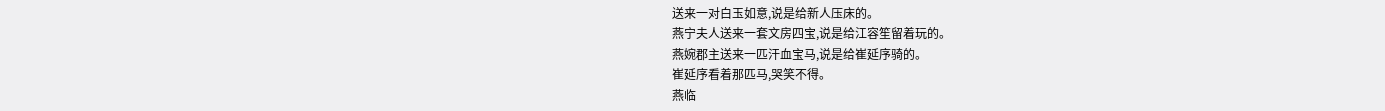送来一对白玉如意,说是给新人压床的。
燕宁夫人送来一套文房四宝,说是给江容笙留着玩的。
燕婉郡主送来一匹汗血宝马,说是给崔延序骑的。
崔延序看着那匹马,哭笑不得。
燕临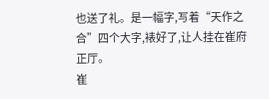也送了礼。是一幅字,写着“天作之合”四个大字,裱好了,让人挂在崔府正厅。
崔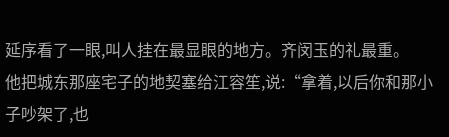延序看了一眼,叫人挂在最显眼的地方。齐闵玉的礼最重。
他把城东那座宅子的地契塞给江容笙,说:“拿着,以后你和那小子吵架了,也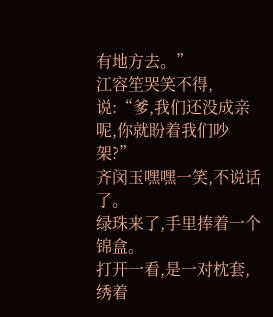有地方去。”
江容笙哭笑不得,说:“爹,我们还没成亲呢,你就盼着我们吵架?”
齐闵玉嘿嘿一笑,不说话了。
绿珠来了,手里捧着一个锦盒。
打开一看,是一对枕套,绣着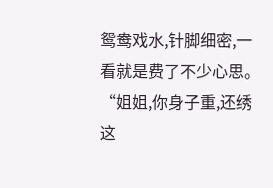鸳鸯戏水,针脚细密,一看就是费了不少心思。
“姐姐,你身子重,还绣这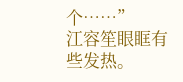个……”
江容笙眼眶有些发热。